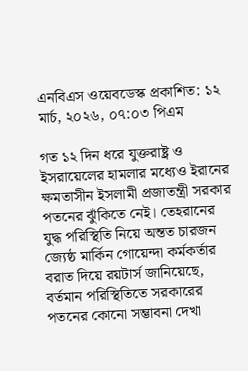এনবিএস ওয়েবডেস্ক প্রকাশিত: ১২ মার্চ, ২০২৬, ০৭:০৩ পিএম

গত ১২ দিন ধরে যুক্তরাষ্ট্র ও ইসরায়েলের হামলার মধ্যেও ইরানের ক্ষমতাসীন ইসলামী প্রজাতন্ত্রী সরকার পতনের ঝুঁকিতে নেই। তেহরানের যুদ্ধ পরিস্থিতি নিয়ে অন্তত চারজন জ্যেষ্ঠ মার্কিন গোয়েন্দা কর্মকর্তার বরাত দিয়ে রয়টার্স জানিয়েছে, বর্তমান পরিস্থিতিতে সরকারের পতনের কোনো সম্ভাবনা দেখা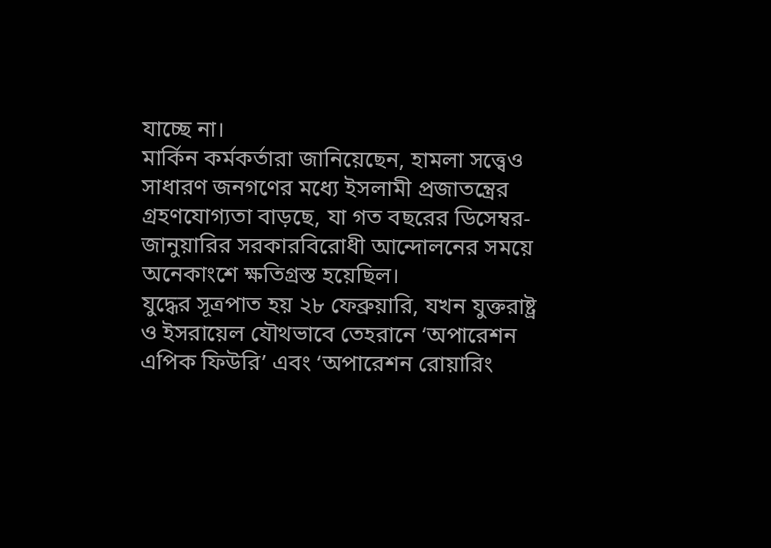যাচ্ছে না।
মার্কিন কর্মকর্তারা জানিয়েছেন, হামলা সত্ত্বেও সাধারণ জনগণের মধ্যে ইসলামী প্রজাতন্ত্রের গ্রহণযোগ্যতা বাড়ছে, যা গত বছরের ডিসেম্বর-জানুয়ারির সরকারবিরোধী আন্দোলনের সময়ে অনেকাংশে ক্ষতিগ্রস্ত হয়েছিল।
যুদ্ধের সূত্রপাত হয় ২৮ ফেব্রুয়ারি, যখন যুক্তরাষ্ট্র ও ইসরায়েল যৌথভাবে তেহরানে ‘অপারেশন এপিক ফিউরি’ এবং ‘অপারেশন রোয়ারিং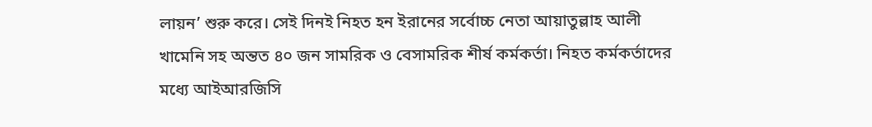লায়ন’ শুরু করে। সেই দিনই নিহত হন ইরানের সর্বোচ্চ নেতা আয়াতুল্লাহ আলী খামেনি সহ অন্তত ৪০ জন সামরিক ও বেসামরিক শীর্ষ কর্মকর্তা। নিহত কর্মকর্তাদের মধ্যে আইআরজিসি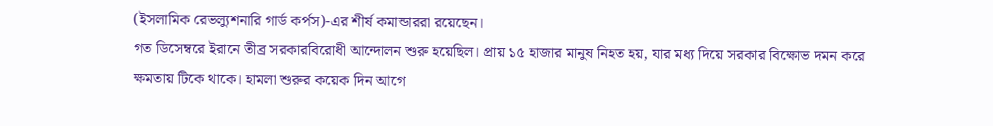(ইসলামিক রেভল্যুশনারি গার্ড কর্পস)-এর শীর্ষ কমান্ডাররা রয়েছেন।
গত ডিসেম্বরে ইরানে তীব্র সরকারবিরোধী আন্দোলন শুরু হয়েছিল। প্রায় ১৫ হাজার মানুষ নিহত হয়, যার মধ্য দিয়ে সরকার বিক্ষোভ দমন করে ক্ষমতায় টিকে থাকে। হামলা শুরুর কয়েক দিন আগে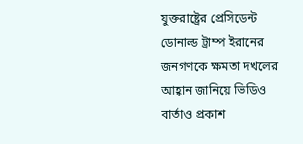যুক্তরাষ্ট্রের প্রেসিডেন্ট ডোনাল্ড ট্রাম্প ইরানের জনগণকে ক্ষমতা দখলের আহ্বান জানিয়ে ভিডিও বার্তাও প্রকাশ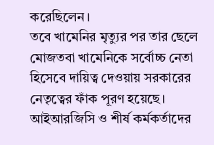করেছিলেন।
তবে খামেনির মৃত্যুর পর তার ছেলে মোজতবা খামেনিকে সর্বোচ্চ নেতা হিসেবে দায়িত্ব দেওয়ায় সরকারের নেতৃত্বের ফাঁক পূরণ হয়েছে। আইআরজিসি ও শীর্ষ কর্মকর্তাদের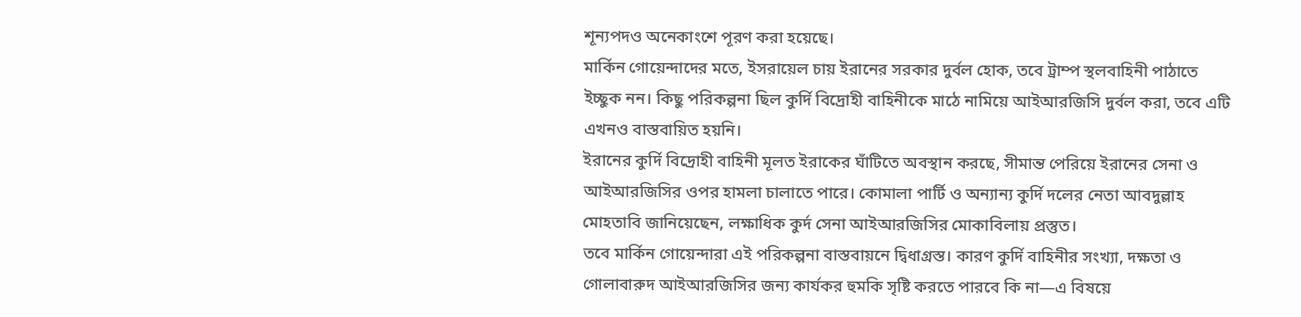শূন্যপদও অনেকাংশে পূরণ করা হয়েছে।
মার্কিন গোয়েন্দাদের মতে, ইসরায়েল চায় ইরানের সরকার দুর্বল হোক, তবে ট্রাম্প স্থলবাহিনী পাঠাতে ইচ্ছুক নন। কিছু পরিকল্পনা ছিল কুর্দি বিদ্রোহী বাহিনীকে মাঠে নামিয়ে আইআরজিসি দুর্বল করা, তবে এটি এখনও বাস্তবায়িত হয়নি।
ইরানের কুর্দি বিদ্রোহী বাহিনী মূলত ইরাকের ঘাঁটিতে অবস্থান করছে, সীমান্ত পেরিয়ে ইরানের সেনা ও আইআরজিসির ওপর হামলা চালাতে পারে। কোমালা পার্টি ও অন্যান্য কুর্দি দলের নেতা আবদুল্লাহ মোহতাবি জানিয়েছেন, লক্ষাধিক কুর্দ সেনা আইআরজিসির মোকাবিলায় প্রস্তুত।
তবে মার্কিন গোয়েন্দারা এই পরিকল্পনা বাস্তবায়নে দ্বিধাগ্রস্ত। কারণ কুর্দি বাহিনীর সংখ্যা, দক্ষতা ও গোলাবারুদ আইআরজিসির জন্য কার্যকর হুমকি সৃষ্টি করতে পারবে কি না—এ বিষয়ে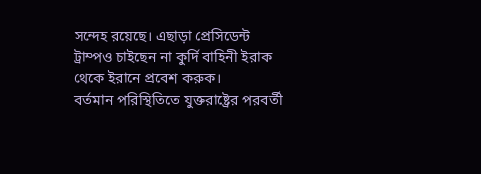সন্দেহ রয়েছে। এছাড়া প্রেসিডেন্ট ট্রাম্পও চাইছেন না কুর্দি বাহিনী ইরাক থেকে ইরানে প্রবেশ করুক।
বর্তমান পরিস্থিতিতে যুক্তরাষ্ট্রের পরবর্তী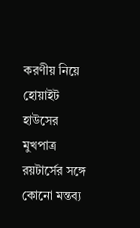করণীয় নিয়ে হোয়াইট হাউসের মুখপাত্র রয়টার্সের সঙ্গে কোনো মন্তব্য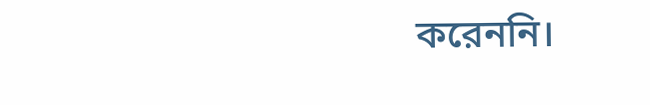করেননি।